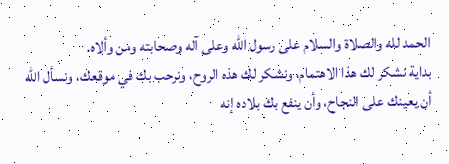الحمد لله والصلاة والسلام على رسول الله وعلى آله وصحابته ومن وألاه.
بداية نشكر لك هذا الاهتمام، ونشكر لك هذه الروح، ونرحب بك في موقعك، ونسأل الله أن يعينك على النجاح، وأن ينفع بك بلاده إنه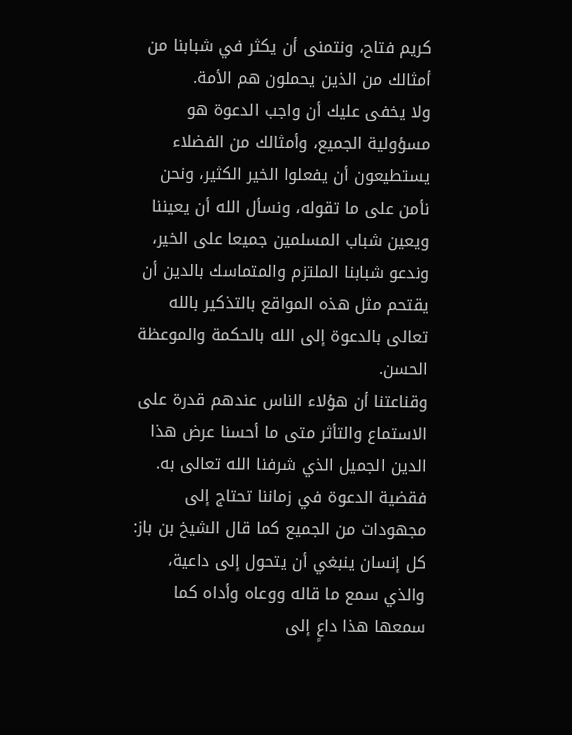كريم فتاح، ونتمنى أن يكثر في شبابنا من أمثالك من الذين يحملون هم الأمة.
ولا يخفى عليك أن واجب الدعوة هو مسؤولية الجميع، وأمثالك من الفضلاء يستطيعون أن يفعلوا الخير الكثير، ونحن نأمن على ما تقوله، ونسأل الله أن يعيننا ويعين شباب المسلمين جميعا على الخير، وندعو شبابنا الملتزم والمتماسك بالدين أن يقتحم مثل هذه المواقع بالتذكير بالله تعالى بالدعوة إلى الله بالحكمة والموعظة الحسن.
وقناعتنا أن هؤلاء الناس عندهم قدرة على الاستماع والتأثر متى ما أحسنا عرض هذا الدين الجميل الذي شرفنا الله تعالى به.
فقضية الدعوة في زماننا تحتاج إلى مجهودات من الجميع كما قال الشيخ بن باز: كل إنسان ينبغي أن يتحول إلى داعية، والذي سمع ما قاله ووعاه وأداه كما سمعها هذا داعٍ إلى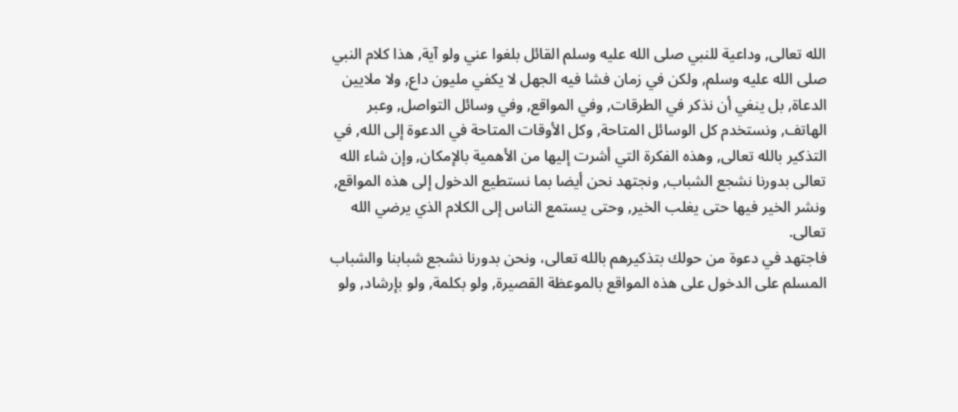الله تعالى, وداعية للنبي صلى الله عليه وسلم القائل بلغوا عني ولو آية, هذا كلام النبي صلى الله عليه وسلم, ولكن في زمان فشا فيه الجهل لا يكفي مليون داع, ولا ملايين الدعاة, بل ينغي أن نذكر في الطرقات, وفي المواقع, وفي وسائل التواصل, وعبر الهاتف, ونستخدم كل الوسائل المتاحة, وكل الأوقات المتاحة في الدعوة إلى الله, في التذكير بالله تعالى, وهذه الفكرة التي أشرت إليها من الأهمية بالإمكان, وإن شاء الله تعالى بدورنا نشجع الشباب, ونجتهد نحن أيضا بما نستطيع الدخول إلى هذه المواقع, ونشر الخير فيها حتى يغلب الخير, وحتى يستمع الناس إلى الكلام الذي يرضي الله تعالى.
فاجتهد في دعوة من حولك بتذكيرهم بالله تعالى، ونحن بدورنا نشجع شبابنا والشباب المسلم على الدخول على هذه المواقع بالموعظة القصيرة, ولو بكلمة, ولو بإرشاد, ولو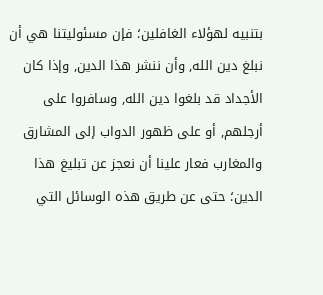بتنبيه لهؤلاء الغافلين؛ فإن مسئوليتنا هي أن نبلغ دين الله, وأن ننشر هذا الدين, وإذا كان الأجداد قد بلغوا دين الله, وسافروا على أرجلهم, أو على ظهور الدواب إلى المشارق والمغارب فعار علينا أن نعجز عن تبليغ هذا الدين؛ حتى عن طريق هذه الوسائل التي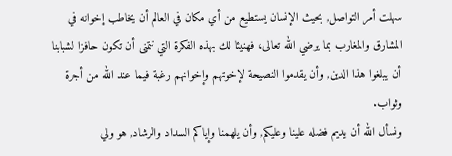سهلت أمر التواصل, بحيث الإنسان يستطيع من أي مكان في العالم أن يخاطب إخوانه في المشارق والمغارب بما يرضي الله تعالى، فهنيئا لك بهذه الفكرة التي نتمنى أن تكون حافزا لشبابنا أن يبلغوا هذا الدين, وأن يقدموا النصيحة لإخوتهم وإخوانهم رغبة فيما عند الله من أجرة وثواب.
ونسأل الله أن يديم فضله علينا وعليكم, وأن يلهمنا وإياكم السداد والرشاد, هو ولي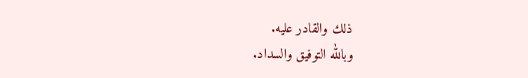ذلك والقادر عليه.
وبالله التوفيق والسداد.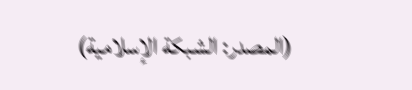(المصدر: الشبكة الإسلامية)